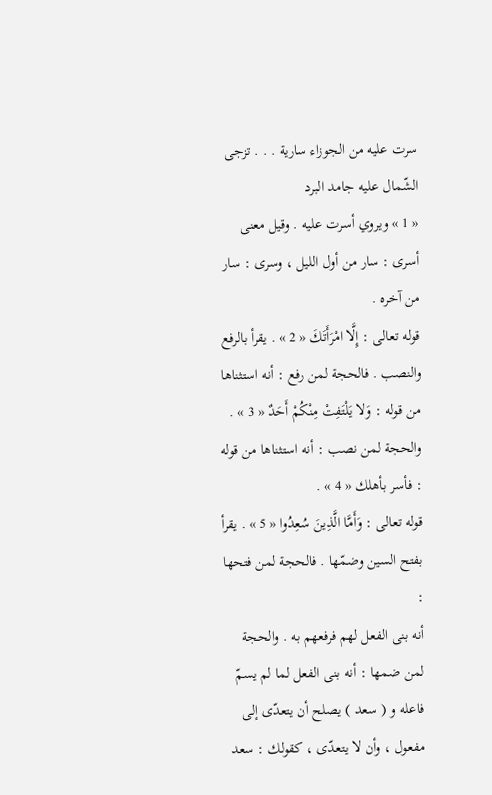سرت عليه من الجوزاء سارية . . . تزجى الشّمال عليه جامد البرد
« 1 » ويروي أسرت عليه . وقيل معنى أسرى : سار من أول الليل ، وسرى : سار من آخره .
قوله تعالى : إِلَّا امْرَأَتَكَ « 2 » . يقرأ بالرفع والنصب . فالحجة لمن رفع : أنه استثناها من قوله : وَلا يَلْتَفِتْ مِنْكُمْ أَحَدٌ « 3 » . والحجة لمن نصب : أنه استثناها من قوله : فأسر بأهلك « 4 » .
قوله تعالى : وَأَمَّا الَّذِينَ سُعِدُوا « 5 » . يقرأ بفتح السين وضمّها . فالحجة لمن فتحها :
أنه بنى الفعل لهم فرفعهم به . والحجة لمن ضمها : أنه بنى الفعل لما لم يسمّ فاعله و ( سعد ) يصلح أن يتعدّى إلى مفعول ، وأن لا يتعدّى ، كقولك : سعد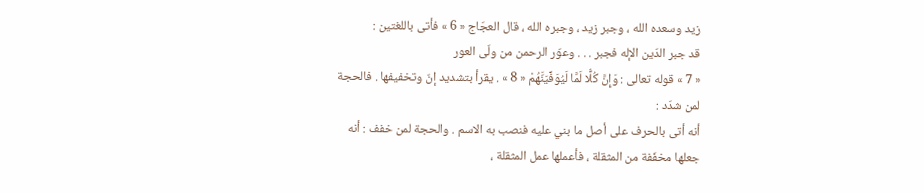زيد وسعده الله ، وجبر زيد ، وجبره الله ، قال العجّاج « 6 » فأتى باللغتين :
قد جبر الدّين الإله فجبر . . . وعوّر الرحمن من ولّى العور
« 7 » قوله تعالى : وَإِنَّ كُلًّا لَمَّا لَيُوَفِّيَنَّهُمْ « 8 » . يقرأ بتشديد إنّ وتخفيفها . فالحجة لمن شدّد :
أنه أتى بالحرف على أصل ما بني عليه فنصب به الاسم . والحجة لمن خفف : أنه جعلها مخفّفة من المثقلة ، فأعملها عمل المثقلة ،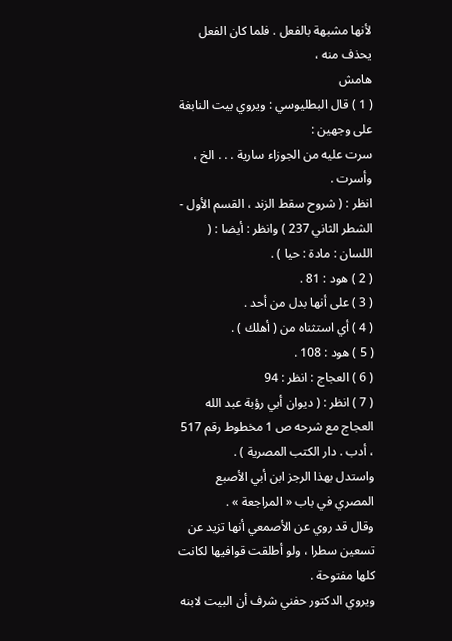لأنها مشبهة بالفعل . فلما كان الفعل يحذف منه ،
هامش
( 1 ) قال البطليوسي : ويروي بيت النابغة على وجهين :
سرت عليه من الجوزاء سارية . . . الخ ، وأسرت .
انظر : ( شروح سقط الزند ، القسم الأول - الشطر الثاني 237 ) وانظر : أيضا : ( اللسان : مادة : حيا ) .
( 2 ) هود : 81 .
( 3 ) على أنها بدل من أحد .
( 4 ) أي استثناه من ( أهلك ) .
( 5 ) هود : 108 .
( 6 ) العجاج : انظر : 94
( 7 ) انظر : ( ديوان أبي رؤبة عبد الله العجاج مع شرحه ص 1 مخطوط رقم 517 ، أدب . دار الكتب المصرية ) .
واستدل بهذا الرجز ابن أبي الأصبع المصري في باب « المراجعة » .
وقال قد روي عن الأصمعي أنها تزيد عن تسعين سطرا ، ولو أطلقت قوافيها لكانت كلها مفتوحة .
ويروي الدكتور حفني شرف أن البيت لابنه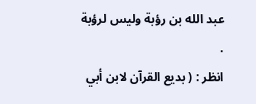عبد الله بن رؤبة وليس لرؤبة .
انظر : ( بديع القرآن لابن أبي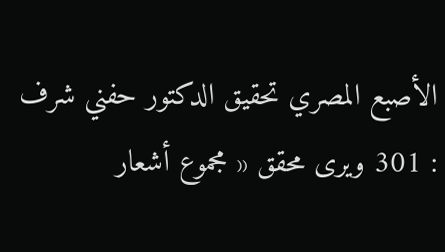الأصبع المصري تحقيق الدكتور حفني شرف : 301 ويرى محقق « مجموع أشعار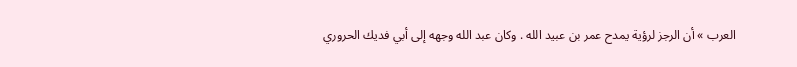العرب » أن الرجز لرؤية يمدح عمر بن عبيد الله . وكان عبد الله وجهه إلى أبي فديك الحروري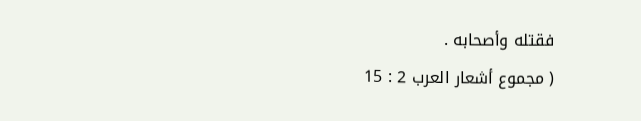فقتله وأصحابه .
( مجموع أشعار العرب 2 : 15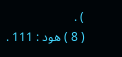) .
( 8 ) هود : 111 .